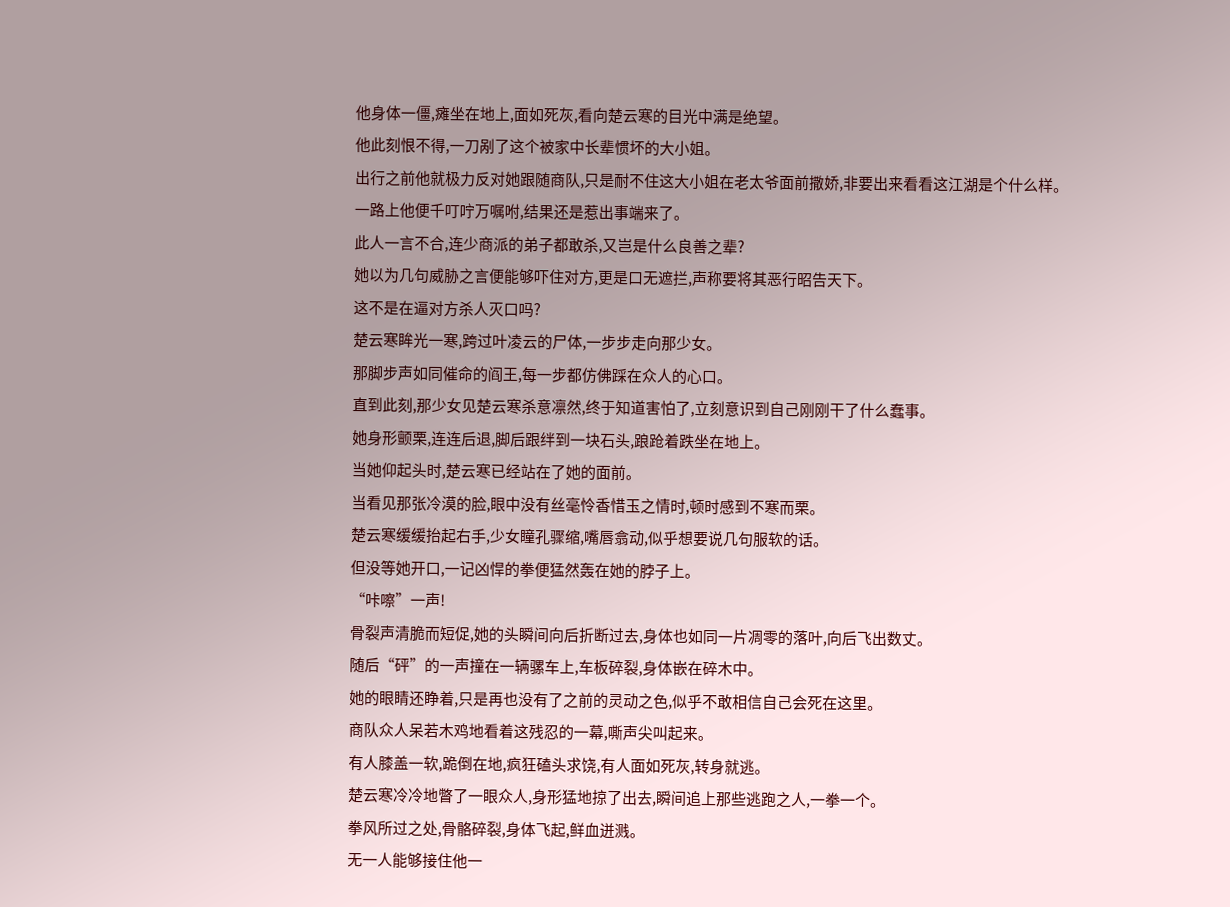他身体一僵,瘫坐在地上,面如死灰,看向楚云寒的目光中满是绝望。
他此刻恨不得,一刀剐了这个被家中长辈惯坏的大小姐。
出行之前他就极力反对她跟随商队,只是耐不住这大小姐在老太爷面前撒娇,非要出来看看这江湖是个什么样。
一路上他便千叮咛万嘱咐,结果还是惹出事端来了。
此人一言不合,连少商派的弟子都敢杀,又岂是什么良善之辈?
她以为几句威胁之言便能够吓住对方,更是口无遮拦,声称要将其恶行昭告天下。
这不是在逼对方杀人灭口吗?
楚云寒眸光一寒,跨过叶凌云的尸体,一步步走向那少女。
那脚步声如同催命的阎王,每一步都仿佛踩在众人的心口。
直到此刻,那少女见楚云寒杀意凛然,终于知道害怕了,立刻意识到自己刚刚干了什么蠢事。
她身形颤栗,连连后退,脚后跟绊到一块石头,踉跄着跌坐在地上。
当她仰起头时,楚云寒已经站在了她的面前。
当看见那张冷漠的脸,眼中没有丝毫怜香惜玉之情时,顿时感到不寒而栗。
楚云寒缓缓抬起右手,少女瞳孔骤缩,嘴唇翕动,似乎想要说几句服软的话。
但没等她开口,一记凶悍的拳便猛然轰在她的脖子上。
“咔嚓”一声!
骨裂声清脆而短促,她的头瞬间向后折断过去,身体也如同一片凋零的落叶,向后飞出数丈。
随后“砰”的一声撞在一辆骡车上,车板碎裂,身体嵌在碎木中。
她的眼睛还睁着,只是再也没有了之前的灵动之色,似乎不敢相信自己会死在这里。
商队众人呆若木鸡地看着这残忍的一幕,嘶声尖叫起来。
有人膝盖一软,跪倒在地,疯狂磕头求饶,有人面如死灰,转身就逃。
楚云寒冷冷地瞥了一眼众人,身形猛地掠了出去,瞬间追上那些逃跑之人,一拳一个。
拳风所过之处,骨骼碎裂,身体飞起,鲜血迸溅。
无一人能够接住他一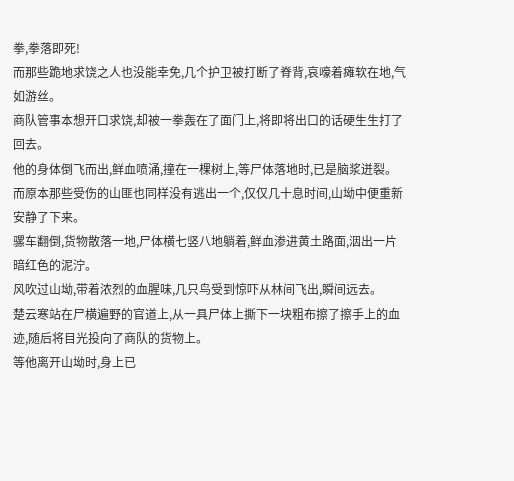拳,拳落即死!
而那些跪地求饶之人也没能幸免,几个护卫被打断了脊背,哀嚎着瘫软在地,气如游丝。
商队管事本想开口求饶,却被一拳轰在了面门上,将即将出口的话硬生生打了回去。
他的身体倒飞而出,鲜血喷涌,撞在一棵树上,等尸体落地时,已是脑浆迸裂。
而原本那些受伤的山匪也同样没有逃出一个,仅仅几十息时间,山坳中便重新安静了下来。
骡车翻倒,货物散落一地,尸体横七竖八地躺着,鲜血渗进黄土路面,洇出一片暗红色的泥泞。
风吹过山坳,带着浓烈的血腥味,几只鸟受到惊吓从林间飞出,瞬间远去。
楚云寒站在尸横遍野的官道上,从一具尸体上撕下一块粗布擦了擦手上的血迹,随后将目光投向了商队的货物上。
等他离开山坳时,身上已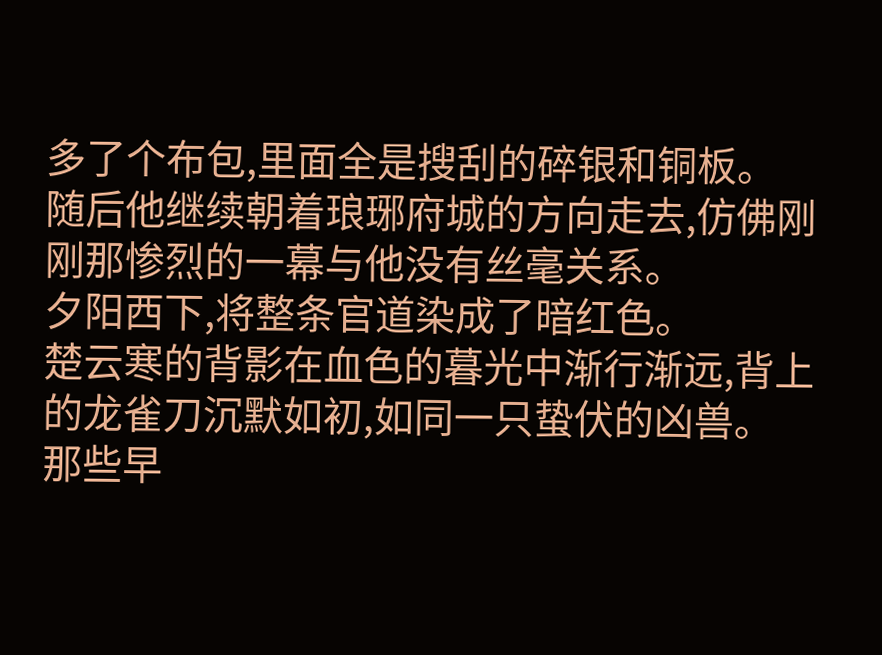多了个布包,里面全是搜刮的碎银和铜板。
随后他继续朝着琅琊府城的方向走去,仿佛刚刚那惨烈的一幕与他没有丝毫关系。
夕阳西下,将整条官道染成了暗红色。
楚云寒的背影在血色的暮光中渐行渐远,背上的龙雀刀沉默如初,如同一只蛰伏的凶兽。
那些早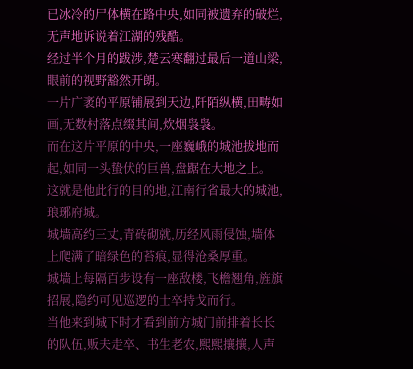已冰冷的尸体横在路中央,如同被遗弃的破烂,无声地诉说着江湖的残酷。
经过半个月的跋涉,楚云寒翻过最后一道山梁,眼前的视野豁然开朗。
一片广袤的平原铺展到天边,阡陌纵横,田畴如画,无数村落点缀其间,炊烟袅袅。
而在这片平原的中央,一座巍峨的城池拔地而起,如同一头蛰伏的巨兽,盘踞在大地之上。
这就是他此行的目的地,江南行省最大的城池,琅琊府城。
城墙高约三丈,青砖砌就,历经风雨侵蚀,墙体上爬满了暗绿色的苔痕,显得沧桑厚重。
城墙上每隔百步设有一座敌楼,飞檐翘角,旌旗招展,隐约可见巡逻的士卒持戈而行。
当他来到城下时才看到前方城门前排着长长的队伍,贩夫走卒、书生老农,熙熙攘攘,人声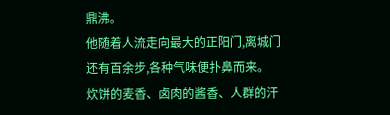鼎沸。
他随着人流走向最大的正阳门,离城门还有百余步,各种气味便扑鼻而来。
炊饼的麦香、卤肉的酱香、人群的汗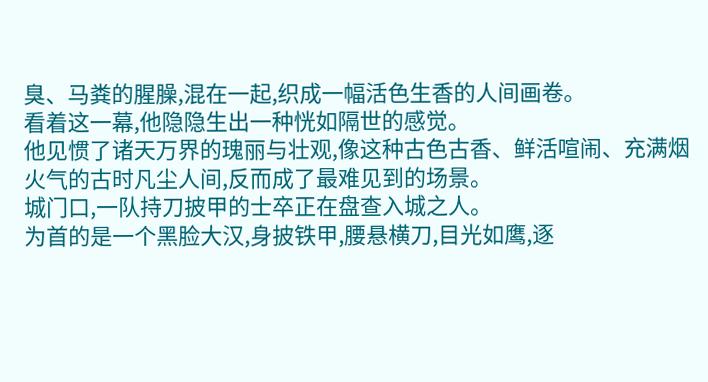臭、马粪的腥臊,混在一起,织成一幅活色生香的人间画卷。
看着这一幕,他隐隐生出一种恍如隔世的感觉。
他见惯了诸天万界的瑰丽与壮观,像这种古色古香、鲜活喧闹、充满烟火气的古时凡尘人间,反而成了最难见到的场景。
城门口,一队持刀披甲的士卒正在盘查入城之人。
为首的是一个黑脸大汉,身披铁甲,腰悬横刀,目光如鹰,逐